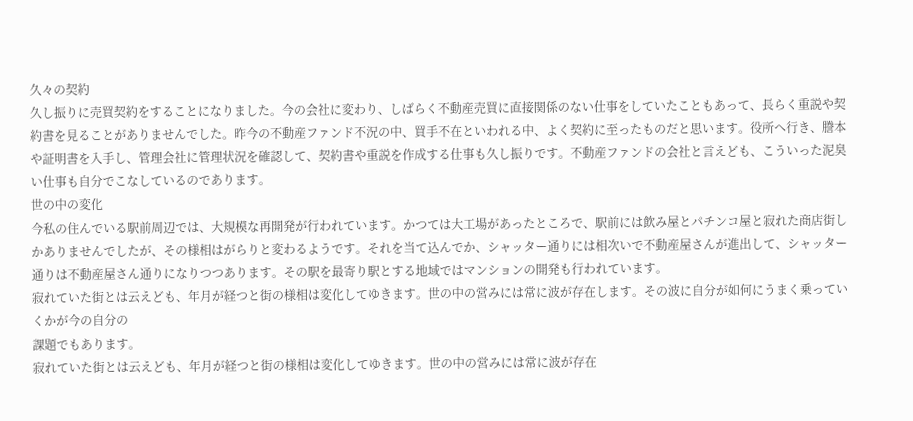久々の契約
久し振りに売買契約をすることになりました。今の会社に変わり、しばらく不動産売買に直接関係のない仕事をしていたこともあって、長らく重説や契約書を見ることがありませんでした。昨今の不動産ファンド不況の中、買手不在といわれる中、よく契約に至ったものだと思います。役所へ行き、謄本や証明書を入手し、管理会社に管理状況を確認して、契約書や重説を作成する仕事も久し振りです。不動産ファンドの会社と言えども、こういった泥臭い仕事も自分でこなしているのであります。
世の中の変化
今私の住んでいる駅前周辺では、大規模な再開発が行われています。かつては大工場があったところで、駅前には飲み屋とパチンコ屋と寂れた商店街しかありませんでしたが、その様相はがらりと変わるようです。それを当て込んでか、シャッター通りには相次いで不動産屋さんが進出して、シャッター通りは不動産屋さん通りになりつつあります。その駅を最寄り駅とする地域ではマンションの開発も行われています。
寂れていた街とは云えども、年月が経つと街の様相は変化してゆきます。世の中の営みには常に波が存在します。その波に自分が如何にうまく乗っていくかが今の自分の
課題でもあります。
寂れていた街とは云えども、年月が経つと街の様相は変化してゆきます。世の中の営みには常に波が存在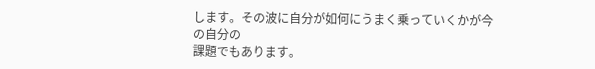します。その波に自分が如何にうまく乗っていくかが今の自分の
課題でもあります。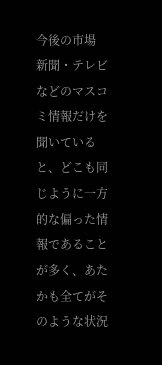今後の市場
新聞・テレビなどのマスコミ情報だけを聞いていると、どこも同じように一方的な偏った情報であることが多く、あたかも全てがそのような状況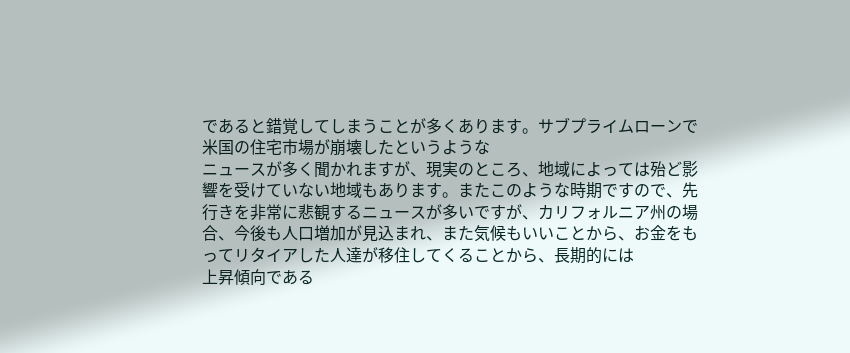であると錯覚してしまうことが多くあります。サブプライムローンで米国の住宅市場が崩壊したというような
ニュースが多く聞かれますが、現実のところ、地域によっては殆ど影響を受けていない地域もあります。またこのような時期ですので、先行きを非常に悲観するニュースが多いですが、カリフォルニア州の場合、今後も人口増加が見込まれ、また気候もいいことから、お金をもってリタイアした人達が移住してくることから、長期的には
上昇傾向である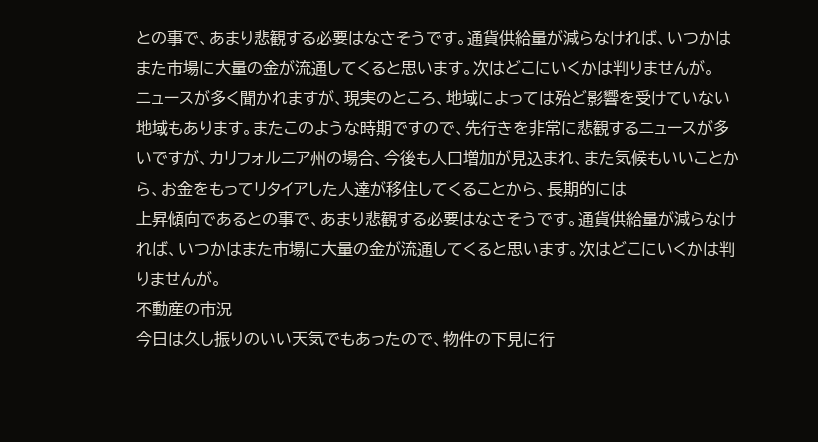との事で、あまり悲観する必要はなさそうです。通貨供給量が減らなければ、いつかはまた市場に大量の金が流通してくると思います。次はどこにいくかは判りませんが。
ニュースが多く聞かれますが、現実のところ、地域によっては殆ど影響を受けていない地域もあります。またこのような時期ですので、先行きを非常に悲観するニュースが多いですが、カリフォルニア州の場合、今後も人口増加が見込まれ、また気候もいいことから、お金をもってリタイアした人達が移住してくることから、長期的には
上昇傾向であるとの事で、あまり悲観する必要はなさそうです。通貨供給量が減らなければ、いつかはまた市場に大量の金が流通してくると思います。次はどこにいくかは判りませんが。
不動産の市況
今日は久し振りのいい天気でもあったので、物件の下見に行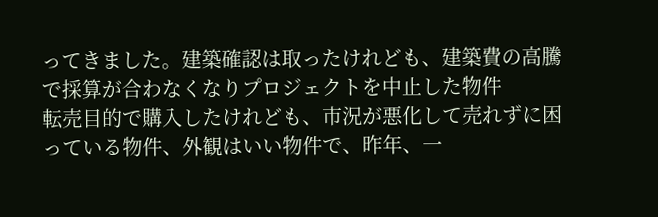ってきました。建築確認は取ったけれども、建築費の高騰で採算が合わなくなりプロジェクトを中止した物件
転売目的で購入したけれども、市況が悪化して売れずに困っている物件、外観はいい物件で、昨年、一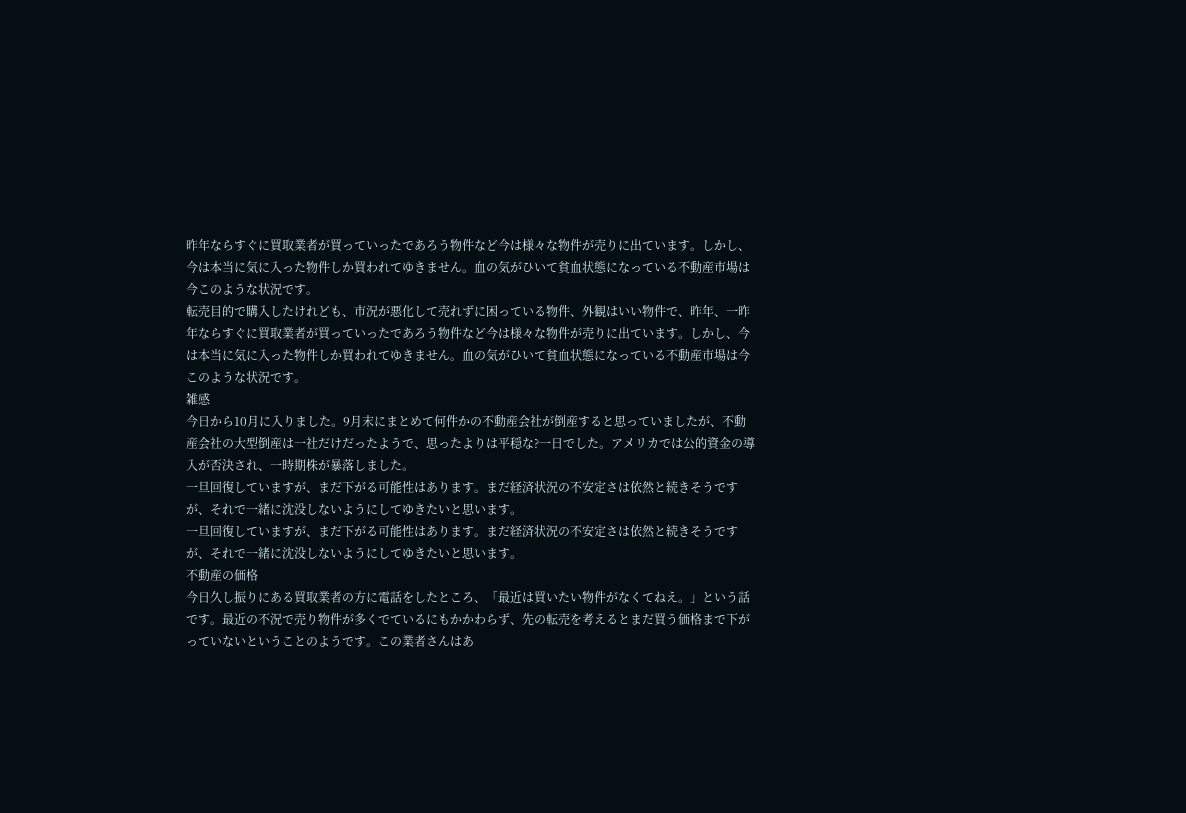昨年ならすぐに買取業者が買っていったであろう物件など今は様々な物件が売りに出ています。しかし、今は本当に気に入った物件しか買われてゆきません。血の気がひいて貧血状態になっている不動産市場は今このような状況です。
転売目的で購入したけれども、市況が悪化して売れずに困っている物件、外観はいい物件で、昨年、一昨年ならすぐに買取業者が買っていったであろう物件など今は様々な物件が売りに出ています。しかし、今は本当に気に入った物件しか買われてゆきません。血の気がひいて貧血状態になっている不動産市場は今このような状況です。
雑感
今日から10月に入りました。9月末にまとめて何件かの不動産会社が倒産すると思っていましたが、不動産会社の大型倒産は一社だけだったようで、思ったよりは平穏な?一日でした。アメリカでは公的資金の導入が否決され、一時期株が暴落しました。
一旦回復していますが、まだ下がる可能性はあります。まだ経済状況の不安定さは依然と続きそうですが、それで一緒に沈没しないようにしてゆきたいと思います。
一旦回復していますが、まだ下がる可能性はあります。まだ経済状況の不安定さは依然と続きそうですが、それで一緒に沈没しないようにしてゆきたいと思います。
不動産の価格
今日久し振りにある買取業者の方に電話をしたところ、「最近は買いたい物件がなくてねえ。」という話です。最近の不況で売り物件が多くでているにもかかわらず、先の転売を考えるとまだ買う価格まで下がっていないということのようです。この業者さんはあ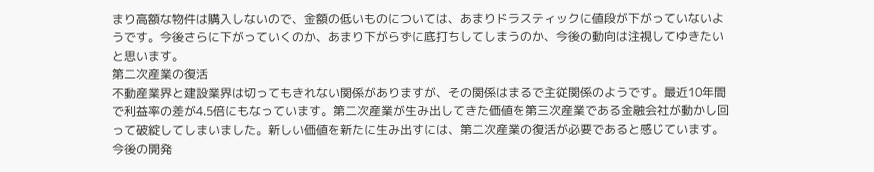まり高額な物件は購入しないので、金額の低いものについては、あまりドラスティックに値段が下がっていないようです。今後さらに下がっていくのか、あまり下がらずに底打ちしてしまうのか、今後の動向は注視してゆきたいと思います。
第二次産業の復活
不動産業界と建設業界は切ってもきれない関係がありますが、その関係はまるで主従関係のようです。最近10年間で利益率の差が4.5倍にもなっています。第二次産業が生み出してきた価値を第三次産業である金融会社が動かし回って破綻してしまいました。新しい価値を新たに生み出すには、第二次産業の復活が必要であると感じています。
今後の開発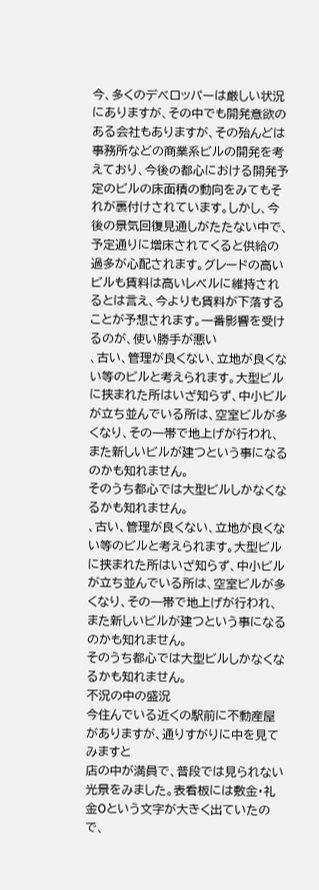今、多くのデベロッパーは厳しい状況にありますが、その中でも開発意欲のある会社もありますが、その殆んどは事務所などの商業系ビルの開発を考えており、今後の都心における開発予定のビルの床面積の動向をみてもそれが裏付けされています。しかし、今後の景気回復見通しがたたない中で、予定通りに増床されてくると供給の過多が心配されます。グレードの高いビルも賃料は高いレベルに維持されるとは言え、今よりも賃料が下落することが予想されます。一番影響を受けるのが、使い勝手が悪い
、古い、管理が良くない、立地が良くない等のビルと考えられます。大型ビルに挟まれた所はいざ知らず、中小ビルが立ち並んでいる所は、空室ビルが多くなり、その一帯で地上げが行われ、また新しいビルが建つという事になるのかも知れません。
そのうち都心では大型ビルしかなくなるかも知れません。
、古い、管理が良くない、立地が良くない等のビルと考えられます。大型ビルに挟まれた所はいざ知らず、中小ビルが立ち並んでいる所は、空室ビルが多くなり、その一帯で地上げが行われ、また新しいビルが建つという事になるのかも知れません。
そのうち都心では大型ビルしかなくなるかも知れません。
不況の中の盛況
今住んでいる近くの駅前に不動産屋がありますが、通りすがりに中を見てみますと
店の中が満員で、普段では見られない光景をみました。表看板には敷金・礼金0という文字が大きく出ていたので、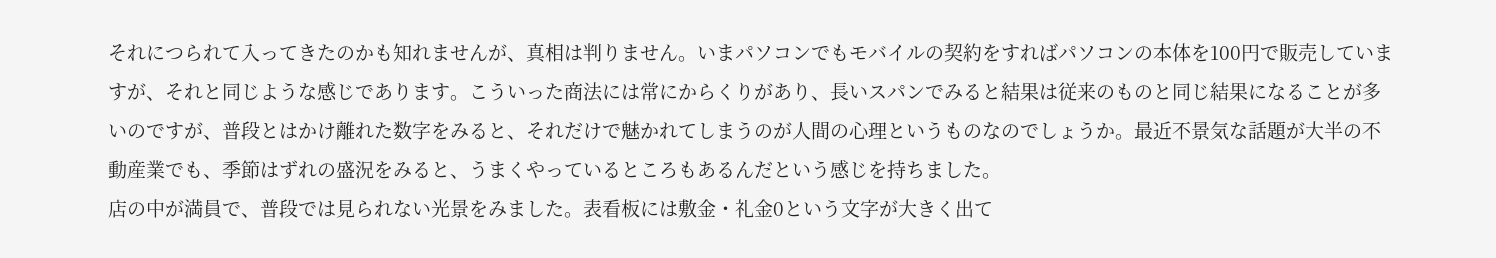それにつられて入ってきたのかも知れませんが、真相は判りません。いまパソコンでもモバイルの契約をすればパソコンの本体を100円で販売していますが、それと同じような感じであります。こういった商法には常にからくりがあり、長いスパンでみると結果は従来のものと同じ結果になることが多いのですが、普段とはかけ離れた数字をみると、それだけで魅かれてしまうのが人間の心理というものなのでしょうか。最近不景気な話題が大半の不動産業でも、季節はずれの盛況をみると、うまくやっているところもあるんだという感じを持ちました。
店の中が満員で、普段では見られない光景をみました。表看板には敷金・礼金0という文字が大きく出て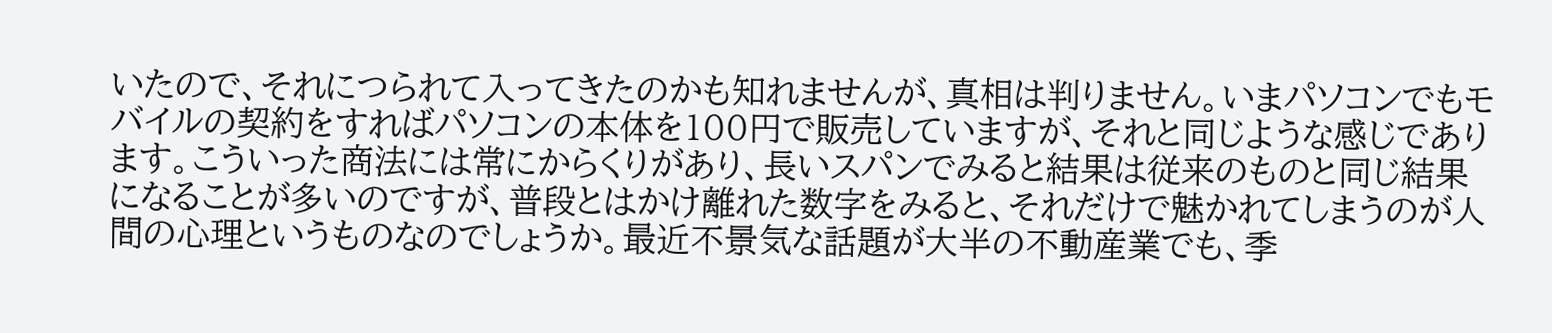いたので、それにつられて入ってきたのかも知れませんが、真相は判りません。いまパソコンでもモバイルの契約をすればパソコンの本体を100円で販売していますが、それと同じような感じであります。こういった商法には常にからくりがあり、長いスパンでみると結果は従来のものと同じ結果になることが多いのですが、普段とはかけ離れた数字をみると、それだけで魅かれてしまうのが人間の心理というものなのでしょうか。最近不景気な話題が大半の不動産業でも、季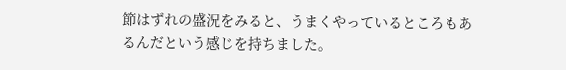節はずれの盛況をみると、うまくやっているところもあるんだという感じを持ちました。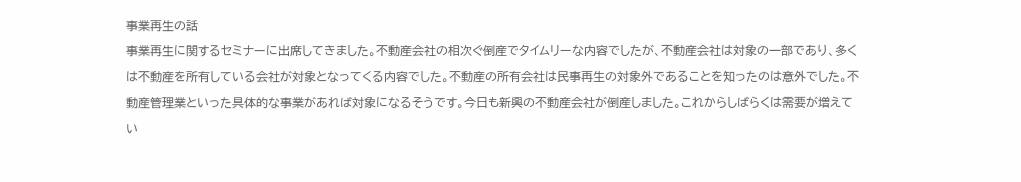事業再生の話
事業再生に関するセミナーに出席してきました。不動産会社の相次ぐ倒産でタイムリーな内容でしたが、不動産会社は対象の一部であり、多くは不動産を所有している会社が対象となってくる内容でした。不動産の所有会社は民事再生の対象外であることを知ったのは意外でした。不動産管理業といった具体的な事業があれば対象になるそうです。今日も新興の不動産会社が倒産しました。これからしばらくは需要が増えて
い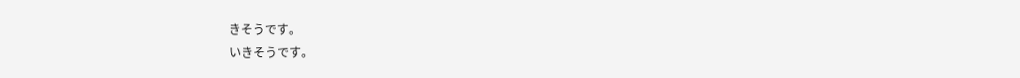きそうです。
いきそうです。